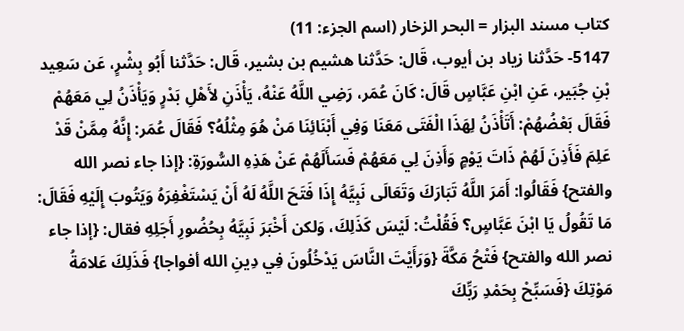كتاب مسند البزار = البحر الزخار (اسم الجزء: 11)
5147- حَدَّثنا زياد بن أيوب، قَال: حَدَّثنا هشيم بن بشير، قَال: حَدَّثنا أَبُو بِشْرٍ، عَن سَعِيد بْنِ جُبَير، عَنِ ابْنِ عَبَّاسٍ قَالَ: كَانَ عُمَر، رَضِي اللَّهُ عَنْهُ، يَأْذَنِ لأَهْلِ بَدْرٍ وَيَأْذَنُ لِي مَعَهُمْ فَقَالَ بَعْضُهُمْ: أَتَأْذَنُ لِهَذَا الْفَتَى مَعَنَا وَفِي أَبْنَائِنَا مَنْ هُوَ مِثْلُهُ؟ فَقَالَ عُمَر: إِنَّهُ مِمَّنْ قَدْ عَلِمَ فَأَذِنَ لَهُمْ ذَاتَ يَوْمٍ وَأَذِنَ لِي مَعَهُمْ فَسَأَلَهُمْ عَنْ هَذِهِ السُّورَةِ: {إذا جاء نصر الله والفتح} فَقَالُوا: أَمَرَ اللَّهُ تَبَارَكَ وَتَعَالَى نَبِيَّهُ إِذَا فَتَحَ اللَّهُ لَهُ أَنْ يَسْتَغْفِرَهُ وَيَتُوبَ إِلَيْهِ فَقَالَ: مَا تَقُولُ يَا ابْنَ عَبَّاسٍ؟ فَقُلْتُ: لَيْسَ كَذَلِكَ، وَلكن أَخْبَرَ نَبِيَّهُ بِحُضُورِ أَجَلِهِ فقال: {إذا جاء نصر الله والفتح} فَتْحُ مَكَّةَ {وَرَأَيْتَ النَّاسَ يَدْخُلُونَ فِي دِينِ الله أفواجا} فَذَلِكَ عَلامَةُ مَوْتِكَ {فَسَبِّحْ بِحَمْدِ رَبِّكَ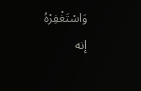وَاسْتَغْفِرْهُ إنه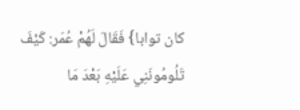كان توابا} فَقَالَ لَهُمْ عُمَر: كَيْفَ تَلُومُونَنِي عَلَيْهِ بَعْدَ مَا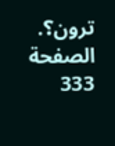ترون؟.
الصفحة 333